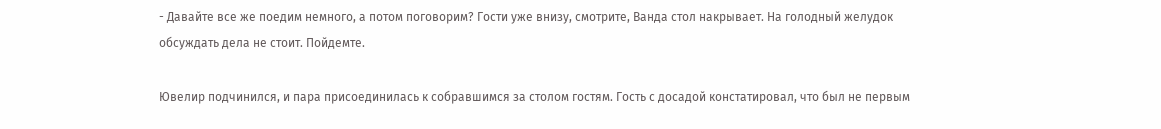- Давайте все же поедим немного, а потом поговорим? Гости уже внизу, смотрите, Ванда стол накрывает. На голодный желудок обсуждать дела не стоит. Пойдемте.

Ювелир подчинился, и пара присоединилась к собравшимся за столом гостям. Гость с досадой констатировал, что был не первым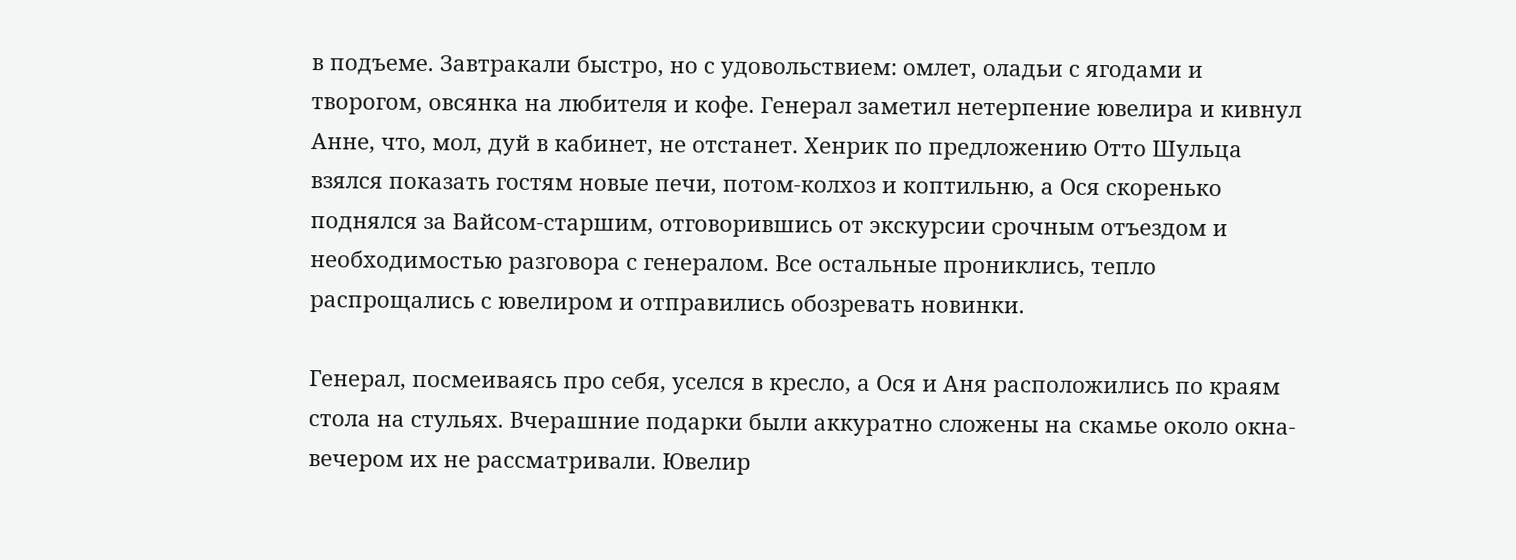в подъеме. Завтракали быстро, но с удовольствием: омлет, оладьи с ягодами и творогом, овсянка на любителя и кофе. Генерал заметил нетерпение ювелира и кивнул Анне, что, мол, дуй в кабинет, не отстанет. Хенрик по предложению Отто Шульца взялся показать гостям новые печи, потом-колхоз и коптильню, а Ося скоренько поднялся за Вайсом-старшим, отговорившись от экскурсии срочным отъездом и необходимостью разговора с генералом. Все остальные прониклись, тепло распрощались с ювелиром и отправились обозревать новинки.

Генерал, посмеиваясь про себя, уселся в кресло, а Ося и Аня расположились по краям стола на стульях. Вчерашние подарки были аккуратно сложены на скамье около окна- вечером их не рассматривали. Ювелир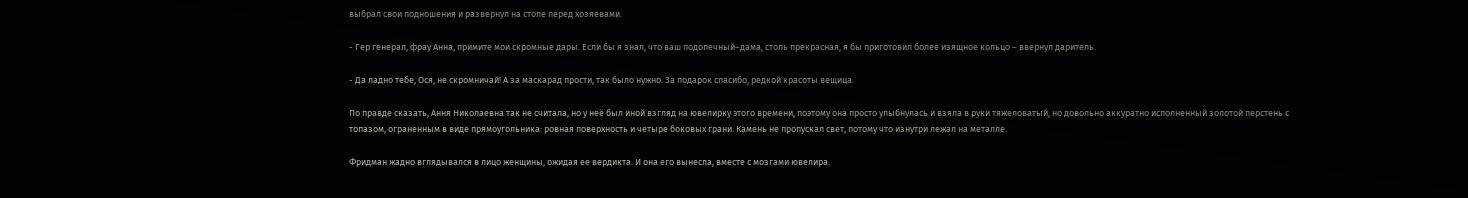выбрал свои подношения и развернул на столе перед хозяевами.

- Гер генерал, фрау Анна, примите мои скромные дары. Если бы я знал, что ваш подопечный–дама, столь прекрасная, я бы приготовил более изящное кольцо – ввернул даритель.

- Да ладно тебе, Ося, не скромничай! А за маскарад прости, так было нужно. За подарок спасибо, редкой красоты вещица.

По правде сказать, Ання Николаевна так не считала, но у неё был иной взгляд на ювелирку этого времени, поэтому она просто улыбнулась и взяла в руки тяжеловатый, но довольно аккуратно исполненный золотой перстень с топазом, ограненным в виде прямоугольника: ровная поверхность и четыре боковых грани. Камень не пропускал свет, потому что изнутри лежал на металле.

Фридман жадно вглядывался в лицо женщины, ожидая ее вердикта. И она его вынесла, вместе с мозгами ювелира.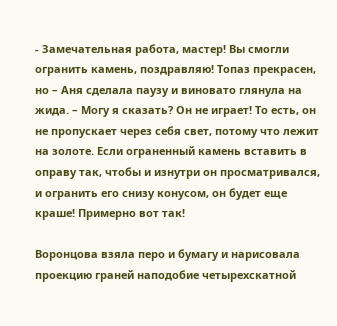- Замечательная работа, мастер! Вы смогли огранить камень, поздравляю! Топаз прекрасен, но – Аня сделала паузу и виновато глянула на жида. – Могу я сказать? Он не играет! То есть, он не пропускает через себя свет, потому что лежит на золоте. Если ограненный камень вставить в оправу так, чтобы и изнутри он просматривался, и огранить его снизу конусом, он будет еще краше! Примерно вот так!

Воронцова взяла перо и бумагу и нарисовала проекцию граней наподобие четырехскатной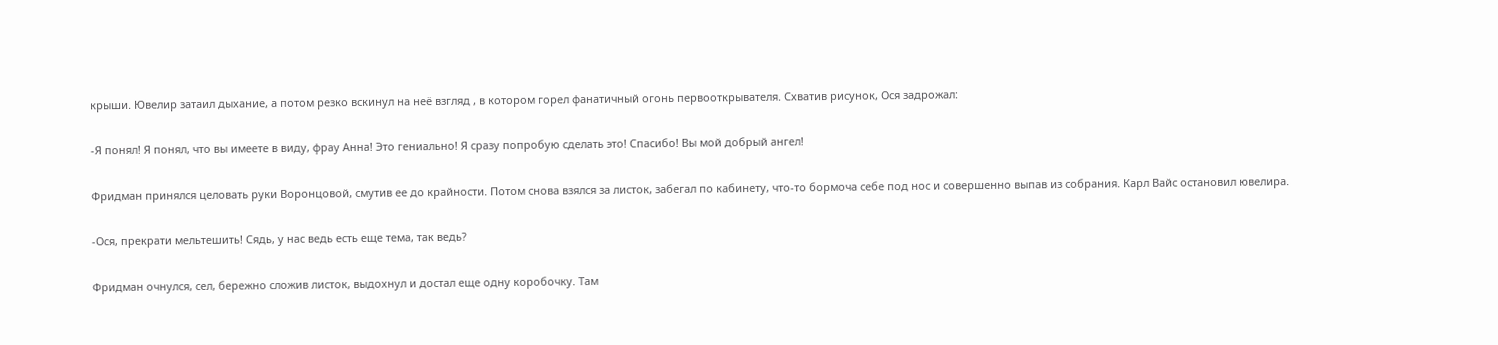крыши. Ювелир затаил дыхание, а потом резко вскинул на неё взгляд , в котором горел фанатичный огонь первооткрывателя. Схватив рисунок, Ося задрожал:

-Я понял! Я понял, что вы имеете в виду, фрау Анна! Это гениально! Я сразу попробую сделать это! Спасибо! Вы мой добрый ангел!

Фридман принялся целовать руки Воронцовой, смутив ее до крайности. Потом снова взялся за листок, забегал по кабинету, что-то бормоча себе под нос и совершенно выпав из собрания. Карл Вайс остановил ювелира.

-Ося, прекрати мельтешить! Сядь, у нас ведь есть еще тема, так ведь?

Фридман очнулся, сел, бережно сложив листок, выдохнул и достал еще одну коробочку. Там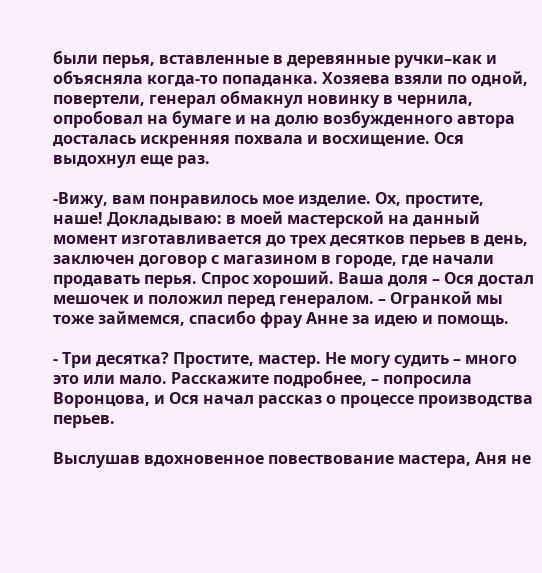были перья, вставленные в деревянные ручки–как и объясняла когда-то попаданка. Хозяева взяли по одной, повертели, генерал обмакнул новинку в чернила, опробовал на бумаге и на долю возбужденного автора досталась искренняя похвала и восхищение. Ося выдохнул еще раз.

-Вижу, вам понравилось мое изделие. Ох, простите, наше! Докладываю: в моей мастерской на данный момент изготавливается до трех десятков перьев в день, заключен договор с магазином в городе, где начали продавать перья. Спрос хороший. Ваша доля – Ося достал мешочек и положил перед генералом. – Огранкой мы тоже займемся, спасибо фрау Анне за идею и помощь.

- Три десятка? Простите, мастер. Не могу судить – много это или мало. Расскажите подробнее, – попросила Воронцова, и Ося начал рассказ о процессе производства перьев.

Выслушав вдохновенное повествование мастера, Аня не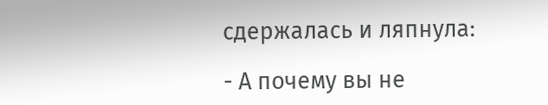сдержалась и ляпнула:

- А почему вы не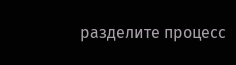разделите процесс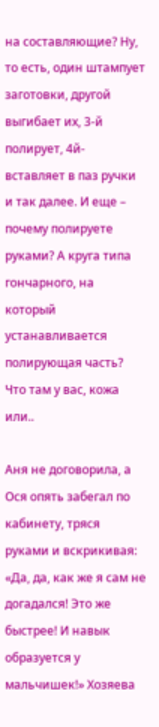на составляющие? Ну, то есть, один штампует заготовки, другой выгибает их, 3-й полирует, 4й- вставляет в паз ручки и так далее. И еще – почему полируете руками? А круга типа гончарного, на который устанавливается полирующая часть? Что там у вас, кожа или..

Аня не договорила, а Ося опять забегал по кабинету, тряся руками и вскрикивая: «Да, да, как же я сам не догадался! Это же быстрее! И навык образуется у мальчишек!» Хозяева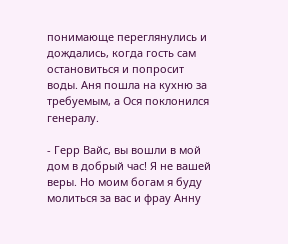понимающе переглянулись и дождались, когда гость сам остановиться и попросит воды. Аня пошла на кухню за требуемым, а Ося поклонился генералу.

- Герр Вайс, вы вошли в мой дом в добрый час! Я не вашей веры. Но моим богам я буду молиться за вас и фрау Анну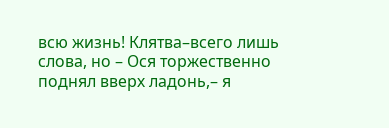всю жизнь! Клятва–всего лишь слова, но – Ося торжественно поднял вверх ладонь,– я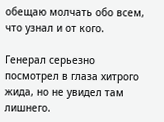обещаю молчать обо всем, что узнал и от кого.

Генерал серьезно посмотрел в глаза хитрого жида, но не увидел там лишнего.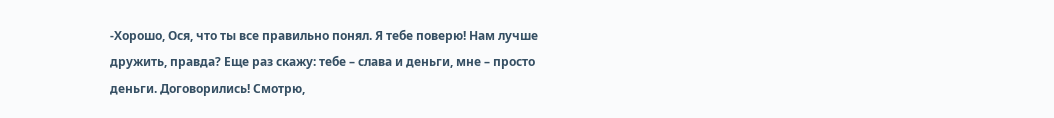-Хорошо, Ося, что ты все правильно понял. Я тебе поверю! Нам лучше дружить, правда? Еще раз скажу: тебе – слава и деньги, мне – просто деньги. Договорились! Смотрю,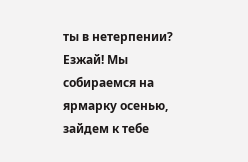ты в нетерпении? Езжай! Мы собираемся на ярмарку осенью, зайдем к тебе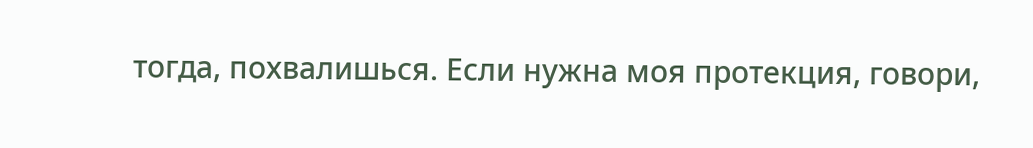тогда, похвалишься. Если нужна моя протекция, говори,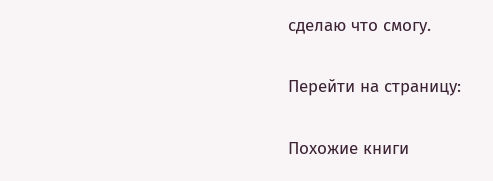сделаю что смогу.

Перейти на страницу:

Похожие книги